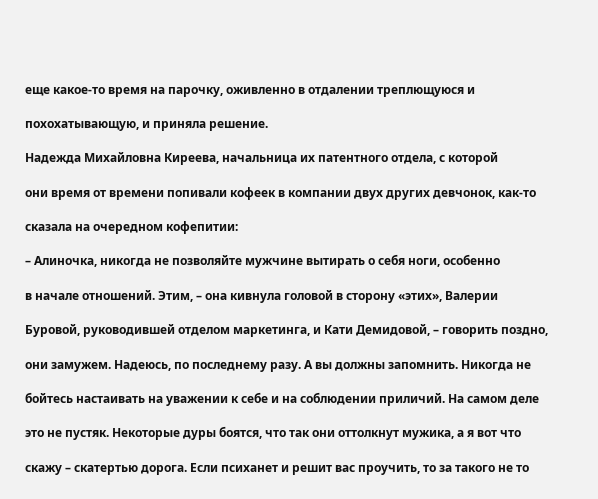еще какое-то время на парочку, оживленно в отдалении треплющуюся и

похохатывающую, и приняла решение.

Надежда Михайловна Киреева, начальница их патентного отдела, с которой

они время от времени попивали кофеек в компании двух других девчонок, как-то

сказала на очередном кофепитии:

– Алиночка, никогда не позволяйте мужчине вытирать о себя ноги, особенно

в начале отношений. Этим, – она кивнула головой в сторону «этих», Валерии

Буровой, руководившей отделом маркетинга, и Кати Демидовой, – говорить поздно,

они замужем. Надеюсь, по последнему разу. А вы должны запомнить. Никогда не

бойтесь настаивать на уважении к себе и на соблюдении приличий. На самом деле

это не пустяк. Некоторые дуры боятся, что так они оттолкнут мужика, а я вот что

скажу – скатертью дорога. Если психанет и решит вас проучить, то за такого не то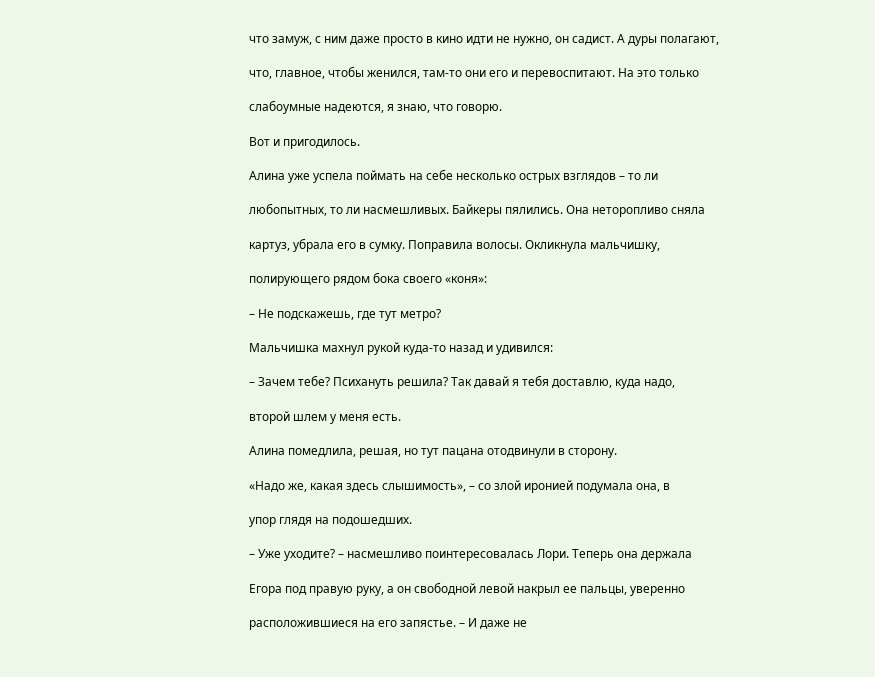что замуж, с ним даже просто в кино идти не нужно, он садист. А дуры полагают,

что, главное, чтобы женился, там-то они его и перевоспитают. На это только

слабоумные надеются, я знаю, что говорю.

Вот и пригодилось.

Алина уже успела поймать на себе несколько острых взглядов – то ли

любопытных, то ли насмешливых. Байкеры пялились. Она неторопливо сняла

картуз, убрала его в сумку. Поправила волосы. Окликнула мальчишку,

полирующего рядом бока своего «коня»:

– Не подскажешь, где тут метро?

Мальчишка махнул рукой куда-то назад и удивился:

– Зачем тебе? Психануть решила? Так давай я тебя доставлю, куда надо,

второй шлем у меня есть.

Алина помедлила, решая, но тут пацана отодвинули в сторону.

«Надо же, какая здесь слышимость», – со злой иронией подумала она, в

упор глядя на подошедших.

– Уже уходите? – насмешливо поинтересовалась Лори. Теперь она держала

Егора под правую руку, а он свободной левой накрыл ее пальцы, уверенно

расположившиеся на его запястье. – И даже не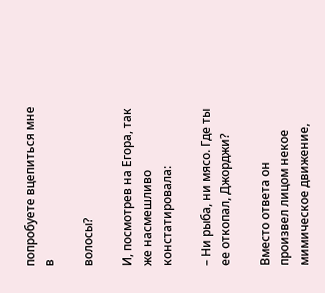попробуете вцепиться мне в

волосы?

И, посмотрев на Егора, так же насмешливо констатировала:

– Ни рыба, ни мясо. Где ты ее откопал, Джорджи?

Вместо ответа он произвел лицом некое мимическое движение,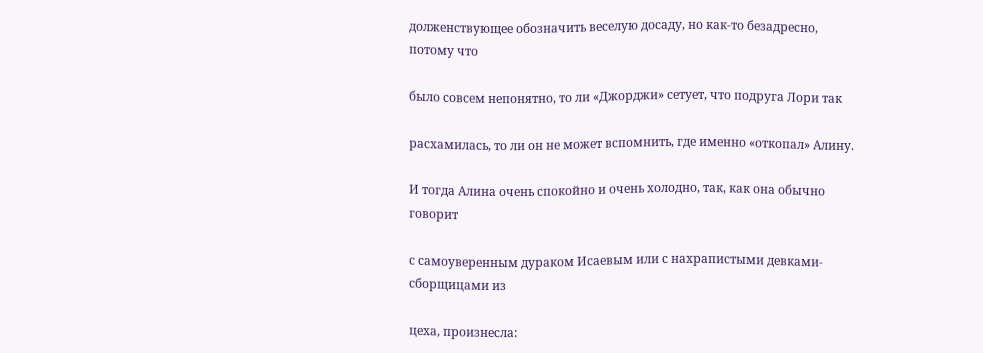долженствующее обозначить веселую досаду, но как-то безадресно, потому что

было совсем непонятно, то ли «Джорджи» сетует, что подруга Лори так

расхамилась, то ли он не может вспомнить, где именно «откопал» Алину.

И тогда Алина очень спокойно и очень холодно, так, как она обычно говорит

с самоуверенным дураком Исаевым или с нахрапистыми девками-сборщицами из

цеха, произнесла: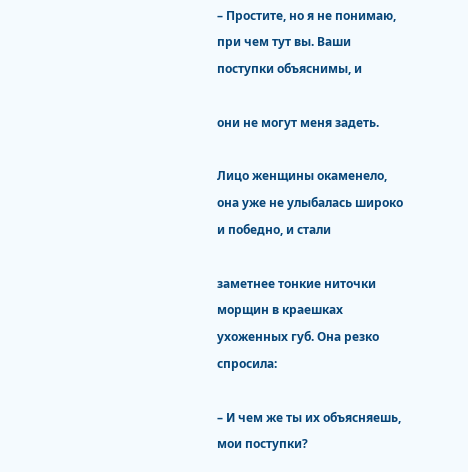– Простите, но я не понимаю, при чем тут вы. Ваши поступки объяснимы, и

они не могут меня задеть.

Лицо женщины окаменело, она уже не улыбалась широко и победно, и стали

заметнее тонкие ниточки морщин в краешках ухоженных губ. Она резко спросила:

– И чем же ты их объясняешь, мои поступки?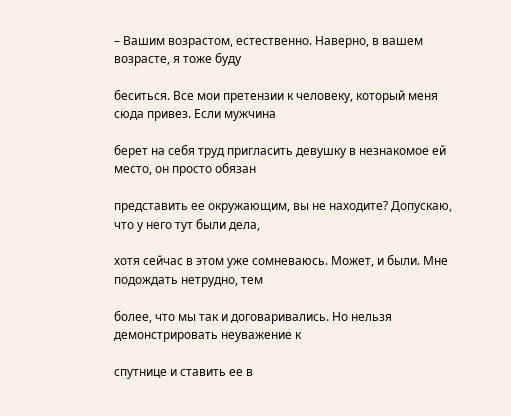– Вашим возрастом, естественно. Наверно, в вашем возрасте, я тоже буду

беситься. Все мои претензии к человеку, который меня сюда привез. Если мужчина

берет на себя труд пригласить девушку в незнакомое ей место, он просто обязан

представить ее окружающим, вы не находите? Допускаю, что у него тут были дела,

хотя сейчас в этом уже сомневаюсь. Может, и были. Мне подождать нетрудно, тем

более, что мы так и договаривались. Но нельзя демонстрировать неуважение к

спутнице и ставить ее в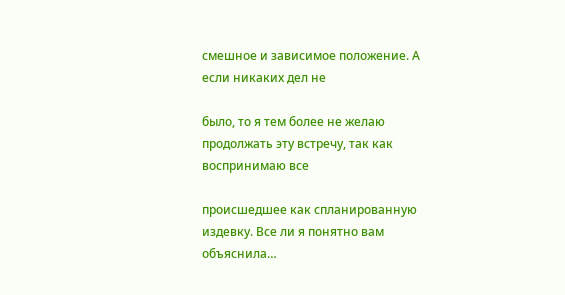смешное и зависимое положение. А если никаких дел не

было, то я тем более не желаю продолжать эту встречу, так как воспринимаю все

происшедшее как спланированную издевку. Все ли я понятно вам объяснила…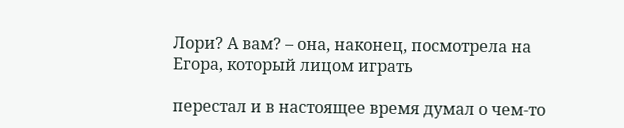Лори? А вам? – она, наконец, посмотрела на Егора, который лицом играть

перестал и в настоящее время думал о чем-то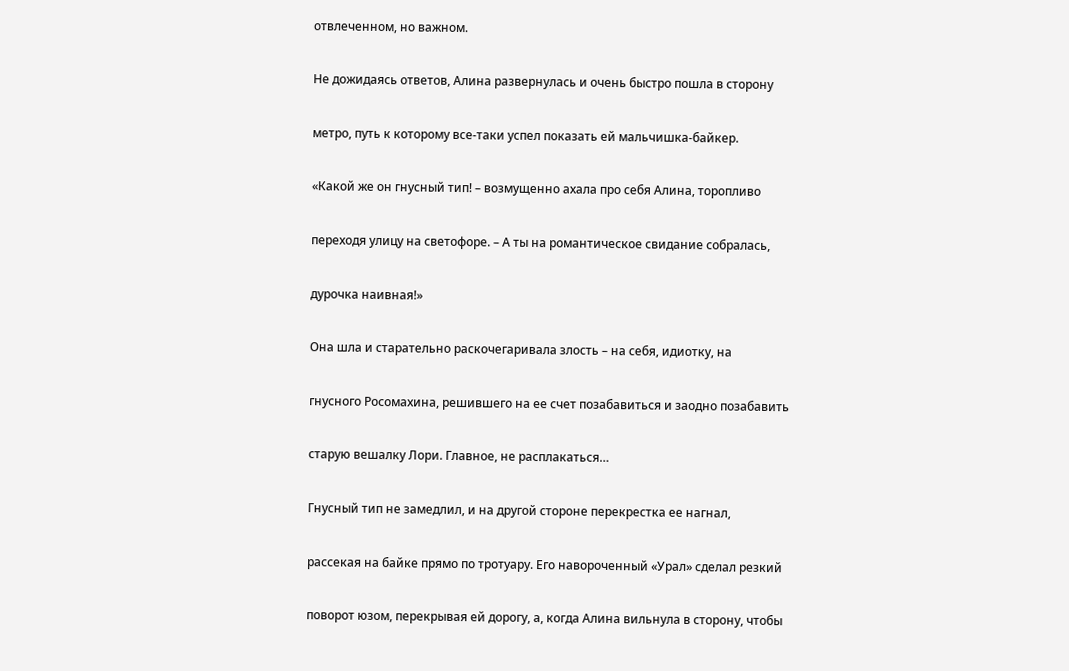отвлеченном, но важном.

Не дожидаясь ответов, Алина развернулась и очень быстро пошла в сторону

метро, путь к которому все-таки успел показать ей мальчишка-байкер.

«Какой же он гнусный тип! – возмущенно ахала про себя Алина, торопливо

переходя улицу на светофоре. – А ты на романтическое свидание собралась,

дурочка наивная!»

Она шла и старательно раскочегаривала злость – на себя, идиотку, на

гнусного Росомахина, решившего на ее счет позабавиться и заодно позабавить

старую вешалку Лори. Главное, не расплакаться…

Гнусный тип не замедлил, и на другой стороне перекрестка ее нагнал,

рассекая на байке прямо по тротуару. Его навороченный «Урал» сделал резкий

поворот юзом, перекрывая ей дорогу, а, когда Алина вильнула в сторону, чтобы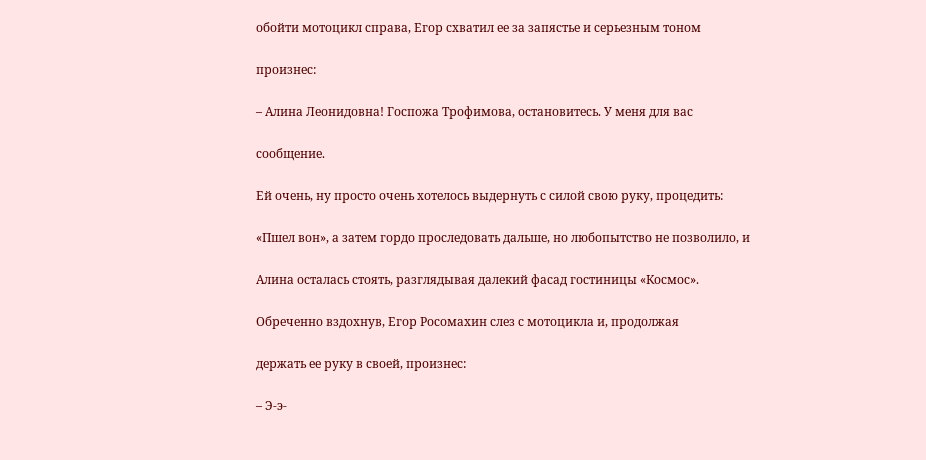обойти мотоцикл справа, Егор схватил ее за запястье и серьезным тоном

произнес:

– Алина Леонидовна! Госпожа Трофимова, остановитесь. У меня для вас

сообщение.

Ей очень, ну просто очень хотелось выдернуть с силой свою руку, процедить:

«Пшел вон», а затем гордо проследовать дальше, но любопытство не позволило, и

Алина осталась стоять, разглядывая далекий фасад гостиницы «Космос».

Обреченно вздохнув, Егор Росомахин слез с мотоцикла и, продолжая

держать ее руку в своей, произнес:

– Э-э-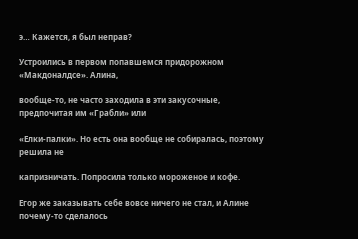э… Кажется, я был неправ?

Устроились в первом попавшемся придорожном «Макдоналдсе». Алина,

вообще-то, не часто заходила в эти закусочные, предпочитая им «Грабли» или

«Елки-палки». Но есть она вообще не собиралась, поэтому решила не

капризничать. Попросила только мороженое и кофе.

Егор же заказывать себе вовсе ничего не стал, и Алине почему-то сделалось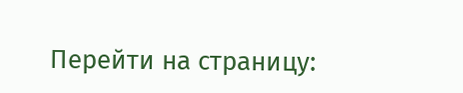Перейти на страницу: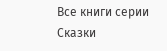Все книги серии Сказки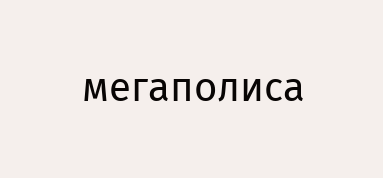мегаполиса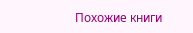Похожие книги